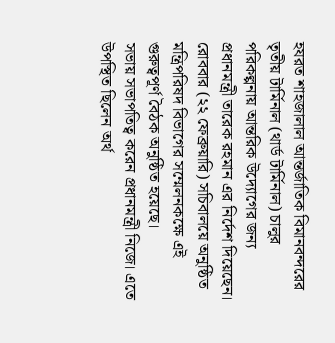হযরত শাহজালাল আন্তর্জাতিক বিমানবন্দরের তৃতীয় টার্মিনাল (থার্ড টার্মিনাল) চালুর পরিকল্পনায় আন্তরিক উদ্যোগের জন্য প্রধানমন্ত্রী তারেক রহমান এর নির্দেশ দিয়েছেন। রোববার (২২ ফেব্রুয়ারি) সচিবালয়ে অনুষ্ঠিত মন্ত্রিপরিষদ বিভাগের সম্মেলনকক্ষে এই গুরুত্বপূর্ণ বৈঠক অনুষ্ঠিত হয়েছে।
সভায় সভাপতিত্ব করেন প্রধানমন্ত্রী নিজে। এতে উপস্থিত ছিলেন অর্থ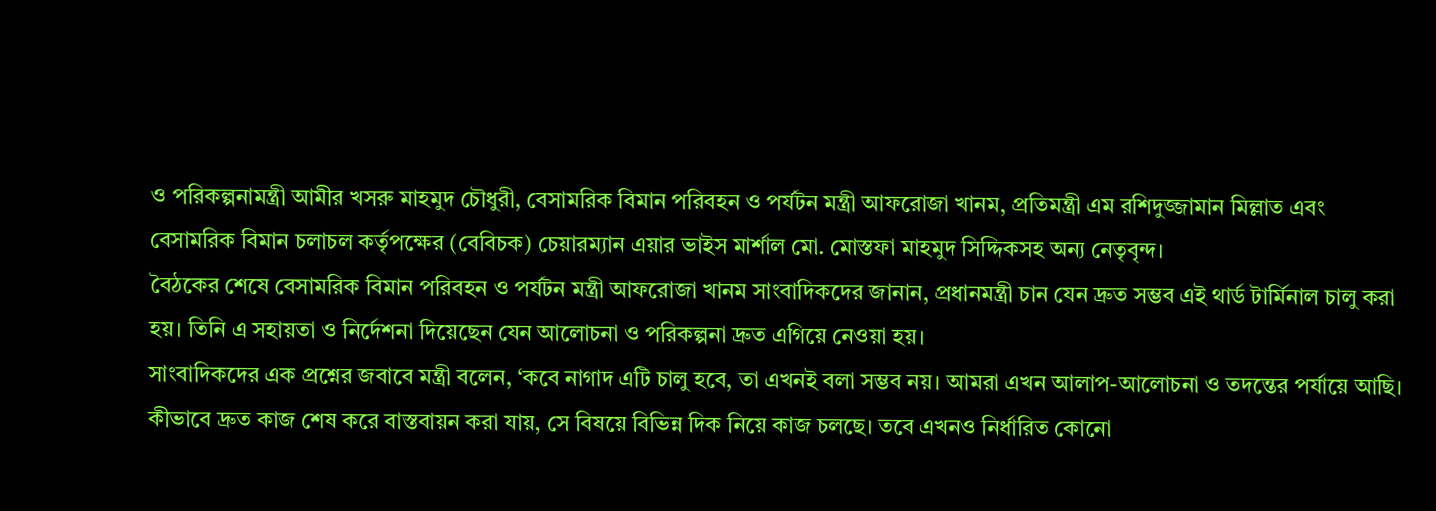ও পরিকল্পনামন্ত্রী আমীর খসরু মাহমুদ চৌধুরী, বেসামরিক বিমান পরিবহন ও পর্যটন মন্ত্রী আফরোজা খানম, প্রতিমন্ত্রী এম রশিদুজ্জামান মিল্লাত এবং বেসামরিক বিমান চলাচল কর্তৃপক্ষের (বেবিচক) চেয়ারম্যান এয়ার ভাইস মার্শাল মো. মোস্তফা মাহমুদ সিদ্দিকসহ অন্য নেতৃবৃন্দ।
বৈঠকের শেষে বেসামরিক বিমান পরিবহন ও পর্যটন মন্ত্রী আফরোজা খানম সাংবাদিকদের জানান, প্রধানমন্ত্রী চান যেন দ্রুত সম্ভব এই থার্ড টার্মিনাল চালু করা হয়। তিনি এ সহায়তা ও নির্দেশনা দিয়েছেন যেন আলোচনা ও পরিকল্পনা দ্রুত এগিয়ে নেওয়া হয়।
সাংবাদিকদের এক প্রশ্নের জবাবে মন্ত্রী বলেন, ‘কবে নাগাদ এটি চালু হবে, তা এখনই বলা সম্ভব নয়। আমরা এখন আলাপ-আলোচনা ও তদন্তের পর্যায়ে আছি। কীভাবে দ্রুত কাজ শেষ করে বাস্তবায়ন করা যায়, সে বিষয়ে বিভিন্ন দিক নিয়ে কাজ চলছে। তবে এখনও নির্ধারিত কোনো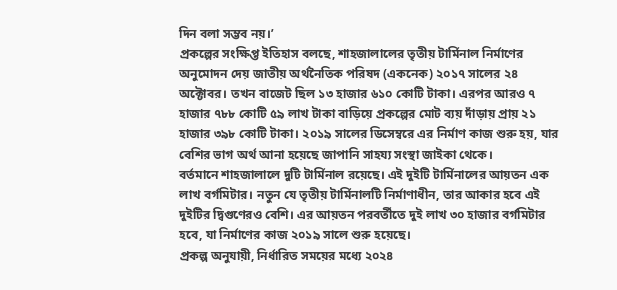দিন বলা সম্ভব নয়।’
প্রকল্পের সংক্ষিপ্ত ইতিহাস বলছে, শাহজালালের তৃতীয় টার্মিনাল নির্মাণের অনুমোদন দেয় জাতীয় অর্থনৈতিক পরিষদ (একনেক) ২০১৭ সালের ২৪ অক্টোবর। তখন বাজেট ছিল ১৩ হাজার ৬১০ কোটি টাকা। এরপর আরও ৭ হাজার ৭৮৮ কোটি ৫৯ লাখ টাকা বাড়িয়ে প্রকল্পের মোট ব্যয় দাঁড়ায় প্রায় ২১ হাজার ৩৯৮ কোটি টাকা। ২০১৯ সালের ডিসেম্বরে এর নির্মাণ কাজ শুরু হয়, যার বেশির ভাগ অর্থ আনা হয়েছে জাপানি সাহয্য সংস্থা জাইকা থেকে।
বর্তমানে শাহজালালে দুটি টার্মিনাল রয়েছে। এই দুইটি টার্মিনালের আয়তন এক লাখ বর্গমিটার। নতুন যে তৃতীয় টার্মিনালটি নির্মাণাধীন, তার আকার হবে এই দুইটির দ্বিগুণেরও বেশি। এর আয়তন পরবর্তীতে দুই লাখ ৩০ হাজার বর্গমিটার হবে, যা নির্মাণের কাজ ২০১৯ সালে শুরু হয়েছে।
প্রকল্প অনুযায়ী, নির্ধারিত সময়ের মধ্যে ২০২৪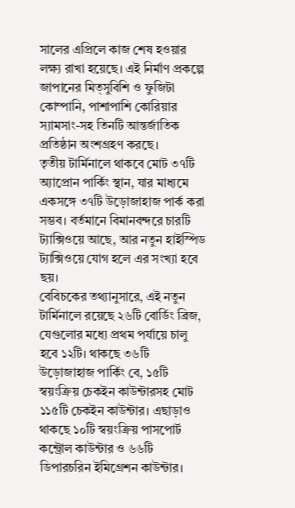সালের এপ্রিলে কাজ শেষ হওয়ার লক্ষ্য রাখা হয়েছে। এই নির্মাণ প্রকল্পে জাপানের মিত্সুবিশি ও ফুজিটা কোম্পানি, পাশাপাশি কোরিয়ার স্যামসাং-সহ তিনটি আন্তর্জাতিক প্রতিষ্ঠান অংশগ্রহণ করছে।
তৃতীয় টার্মিনালে থাকবে মোট ৩৭টি অ্যাপ্রোন পার্কিং স্থান, যার মাধ্যমে একসঙ্গে ৩৭টি উড়োজাহাজ পার্ক করা সম্ভব। বর্তমানে বিমানবন্দরে চারটি ট্যাক্সিওয়ে আছে, আর নতুন হাইস্পিড ট্যাক্সিওয়ে যোগ হলে এর সংখ্যা হবে ছয়।
বেবিচকের তথ্যানুসারে, এই নতুন টার্মিনালে রয়েছে ২৬টি বোর্ডিং ব্রিজ, যেগুলোর মধ্যে প্রথম পর্যায়ে চালু হবে ১২টি। থাকছে ৩৬টি উড়োজাহাজ পার্কিং বে, ১৫টি স্বয়ংক্রিয় চেকইন কাউন্টারসহ মোট ১১৫টি চেকইন কাউন্টার। এছাড়াও থাকছে ১০টি স্বয়ংক্রিয় পাসপোর্ট কন্ট্রোল কাউন্টার ও ৬৬টি ডিপারচরিন ইমিগ্রেশন কাউন্টার।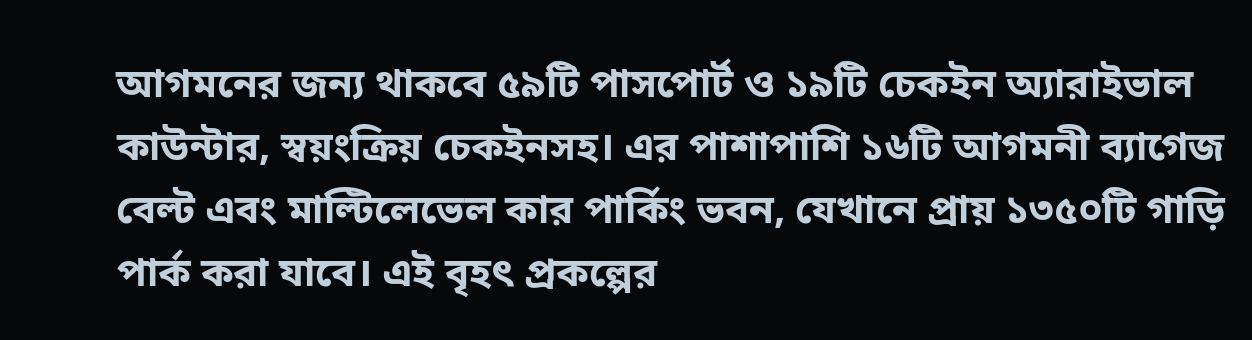আগমনের জন্য থাকবে ৫৯টি পাসপোর্ট ও ১৯টি চেকইন অ্যারাইভাল কাউন্টার, স্বয়ংক্রিয় চেকইনসহ। এর পাশাপাশি ১৬টি আগমনী ব্যাগেজ বেল্ট এবং মাল্টিলেভেল কার পার্কিং ভবন, যেখানে প্রায় ১৩৫০টি গাড়ি পার্ক করা যাবে। এই বৃহৎ প্রকল্পের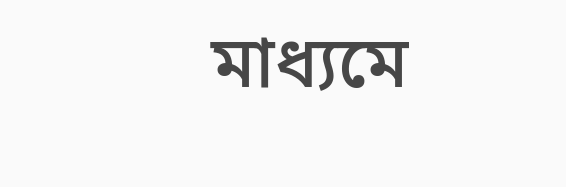মাধ্যমে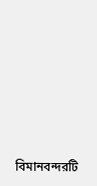বিমানবন্দরটি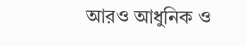আরও আধুনিক ও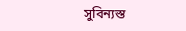সুবিন্যস্ত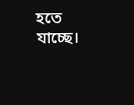হতে যাচ্ছে।